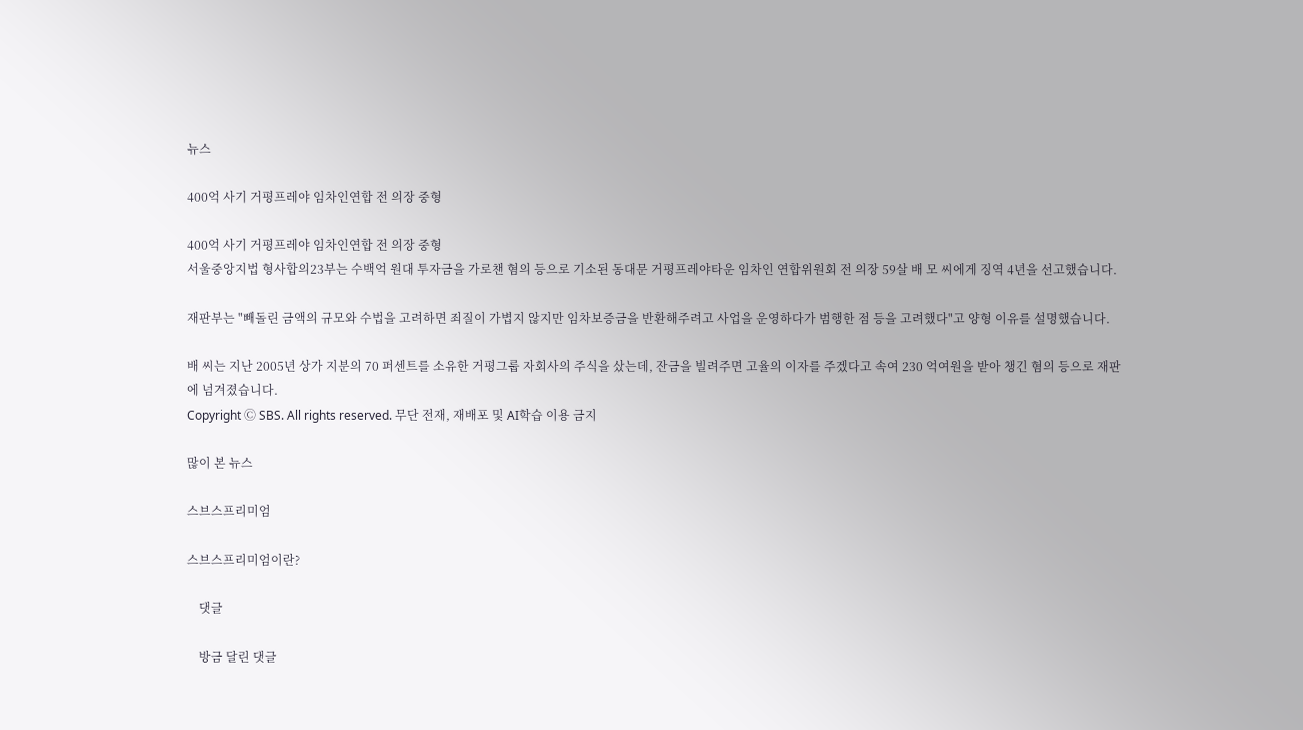뉴스

400억 사기 거평프레야 임차인연합 전 의장 중형

400억 사기 거평프레야 임차인연합 전 의장 중형
서울중앙지법 형사합의23부는 수백억 원대 투자금을 가로챈 혐의 등으로 기소된 동대문 거평프레야타운 임차인 연합위원회 전 의장 59살 배 모 씨에게 징역 4년을 선고했습니다.

재판부는 "빼돌린 금액의 규모와 수법을 고려하면 죄질이 가볍지 않지만 임차보증금을 반환해주려고 사업을 운영하다가 범행한 점 등을 고려했다"고 양형 이유를 설명했습니다.

배 씨는 지난 2005년 상가 지분의 70 퍼센트를 소유한 거평그룹 자회사의 주식을 샀는데, 잔금을 빌려주면 고율의 이자를 주겠다고 속여 230 억여원을 받아 챙긴 혐의 등으로 재판에 넘겨졌습니다.
Copyright Ⓒ SBS. All rights reserved. 무단 전재, 재배포 및 AI학습 이용 금지

많이 본 뉴스

스브스프리미엄

스브스프리미엄이란?

    댓글

    방금 달린 댓글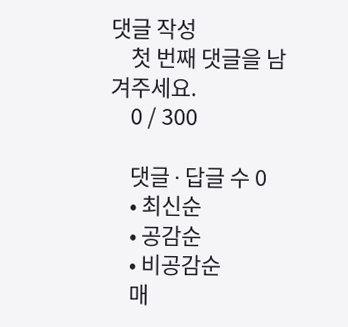댓글 작성
    첫 번째 댓글을 남겨주세요.
    0 / 300

    댓글 ∙ 답글 수 0
    • 최신순
    • 공감순
    • 비공감순
    매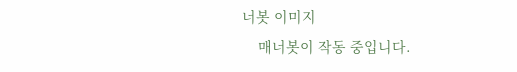너봇 이미지
    매너봇이 작동 중입니다.